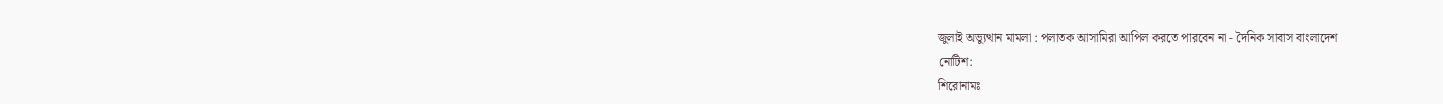জুলাই অভ্যুত্থান মামলা : পলাতক আসামিরা আপিল করতে পারবেন না - দৈনিক সাবাস বাংলাদেশ
নোটিশ:
শিরোনামঃ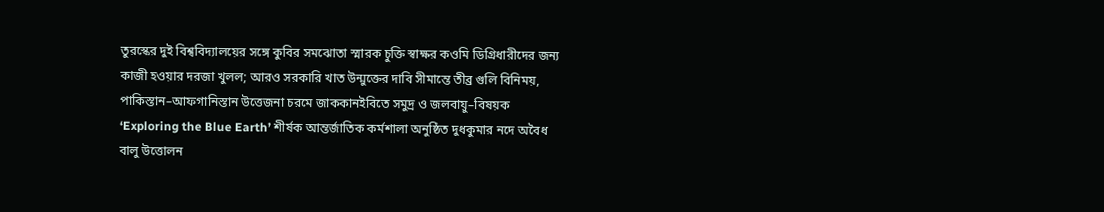তুরস্কের দুই বিশ্ববিদ্যালয়ের সঙ্গে কুবির সমঝোতা স্মারক চুক্তি স্বাক্ষর কওমি ডিগ্রিধারীদের জন্য কাজী হওয়ার দরজা খুলল; আরও সরকারি খাত উন্মুক্তের দাবি সীমান্তে তীব্র গুলি বিনিময়, পাকিস্তান–আফগানিস্তান উত্তেজনা চরমে জাককানইবিতে সমুদ্র ও জলবায়ু–বিষয়ক ‘Exploring the Blue Earth’ শীর্ষক আন্তর্জাতিক কর্মশালা অনুষ্ঠিত দুধকুমার নদে অবৈধ বালু উত্তোলন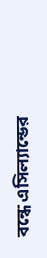বন্ধে এসিল্যান্ডের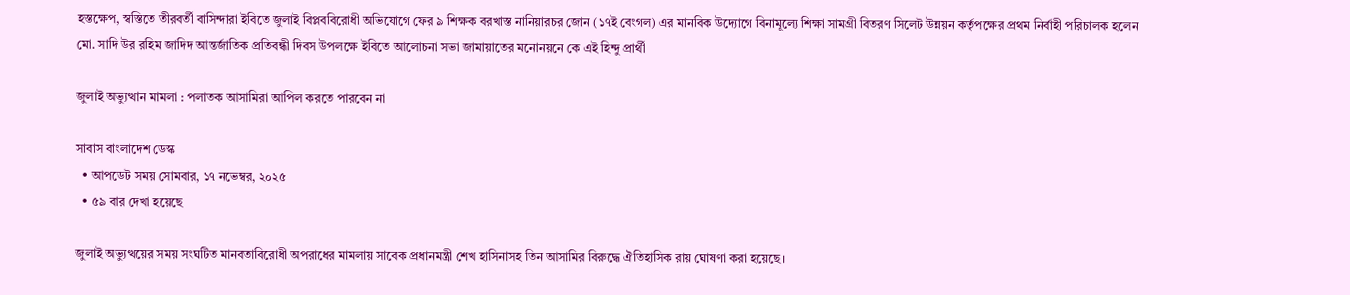হস্তক্ষেপ, স্বস্তিতে তীরবর্তী বাসিন্দারা ইবিতে জুলাই বিপ্লববিরোধী অভিযোগে ফের ৯ শিক্ষক বরখাস্ত নানিয়ারচর জোন (১৭ই বেংগল) এর মানবিক উদ্যো‌গে বিনামূল্যে শিক্ষা সামগ্রী বিতরণ সিলেট উন্নয়ন কর্তৃপক্ষের প্রথম নির্বাহী পরিচালক হলেন মো. সাদি উর রহিম জাদিদ আন্তর্জাতিক প্রতিবন্ধী দিবস উপলক্ষে ইবিতে আলোচনা সভা জামায়াতের মনোনয়নে কে এই হিন্দু প্রার্থী

জুলাই অভ্যুত্থান মামলা : পলাতক আসামিরা আপিল করতে পারবেন না

সাবাস বাংলাদেশ ডেস্ক
  • আপডেট সময় সোমবার, ১৭ নভেম্বর, ২০২৫
  • ৫৯ বার দেখা হয়েছে

জুলাই অভ্যুত্থয়ের সময় সংঘটিত মানবতাবিরোধী অপরাধের মামলায় সাবেক প্রধানমন্ত্রী শেখ হাসিনাসহ তিন আসামির বিরুদ্ধে ঐতিহাসিক রায় ঘোষণা করা হয়েছে।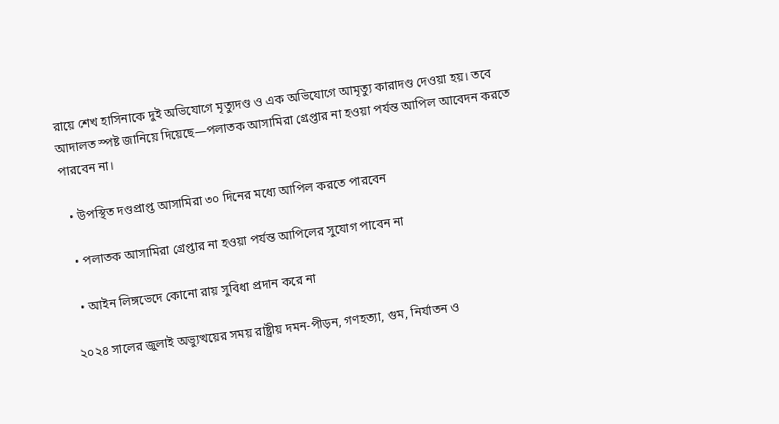রায়ে শেখ হাসিনাকে দুই অভিযোগে মৃত্যুদণ্ড ও এক অভিযোগে আমৃত্যু কারাদণ্ড দেওয়া হয়। তবে আদালত স্পষ্ট জানিয়ে দিয়েছে—পলাতক আসামিরা গ্রেপ্তার না হওয়া পর্যন্ত আপিল আবেদন করতে পারবেন না।

  • উপস্থিত দণ্ডপ্রাপ্ত আসামিরা ৩০ দিনের মধ্যে আপিল করতে পারবেন

  • পলাতক আসামিরা গ্রেপ্তার না হওয়া পর্যন্ত আপিলের সুযোগ পাবেন না

  • আইন লিঙ্গভেদে কোনো রায় সুবিধা প্রদান করে না

২০২৪ সালের জুলাই অভ্যুত্থয়ের সময় রাষ্ট্রীয় দমন-পীড়ন, গণহত্যা, গুম, নির্যাতন ও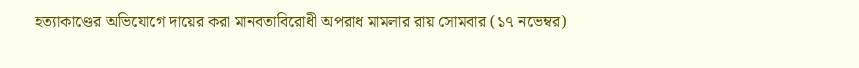হত্যাকাণ্ডের অভিযোগে দায়ের করা মানবতাবিরোধী অপরাধ মামলার রায় সোমবার (১৭ নভেম্বর)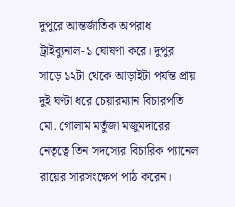দুপুরে আন্তর্জাতিক অপরাধ ট্রাইব্যুনাল-১ ঘোষণা করে। দুপুর সাড়ে ১২টা থেকে আড়াইটা পর্যন্ত প্রায় দুই ঘণ্টা ধরে চেয়ারম্যান বিচারপতি মো. গোলাম মর্তুজা মজুমদারের নেতৃত্বে তিন সদস্যের বিচারিক প্যানেল রায়ের সারসংক্ষেপ পাঠ করেন।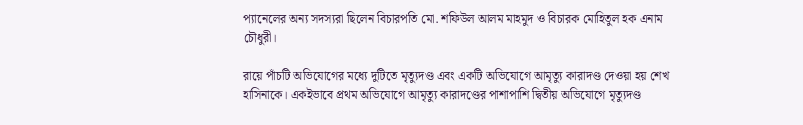প্যানেলের অন্য সদস্যরা ছিলেন বিচারপতি মো. শফিউল আলম মাহমুদ ও বিচারক মোহিতুল হক এনাম চৌধুরী।

রায়ে পাঁচটি অভিযোগের মধ্যে দুটিতে মৃত্যুদণ্ড এবং একটি অভিযোগে আমৃত্যু কারাদণ্ড দেওয়া হয় শেখ হাসিনাকে। একইভাবে প্রথম অভিযোগে আমৃত্যু কারাদণ্ডের পাশাপাশি দ্বিতীয় অভিযোগে মৃত্যুদণ্ড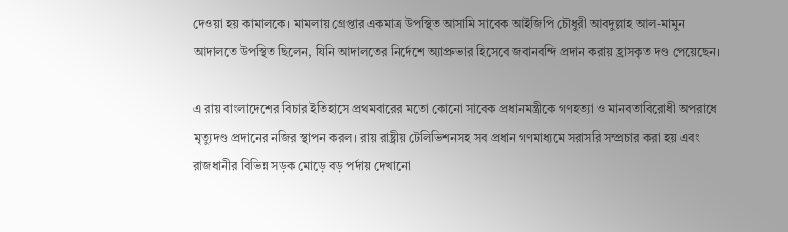দেওয়া হয় কামালকে। মামলায় গ্রেপ্তার একমাত্র উপস্থিত আসামি সাবেক আইজিপি চৌধুরী আবদুল্লাহ আল-মামুন আদালতে উপস্থিত ছিলেন, যিনি আদালতের নির্দেশে অ্যাপ্রুভার হিসেবে জবানবন্দি প্রদান করায় হ্রাসকৃত দণ্ড পেয়েছেন।

এ রায় বাংলাদেশের বিচার ইতিহাসে প্রথমবারের মতো কোনো সাবেক প্রধানমন্ত্রীকে গণহত্যা ও মানবতাবিরোধী অপরাধে মৃত্যুদণ্ড প্রদানের নজির স্থাপন করল। রায় রাষ্ট্রীয় টেলিভিশনসহ সব প্রধান গণমাধ্যমে সরাসরি সম্প্রচার করা হয় এবং রাজধানীর বিভিন্ন সড়ক মোড়ে বড় পর্দায় দেখানো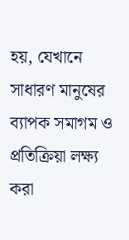হয়, যেখানে সাধারণ মানুষের ব্যাপক সমাগম ও প্রতিক্রিয়া লক্ষ্য করা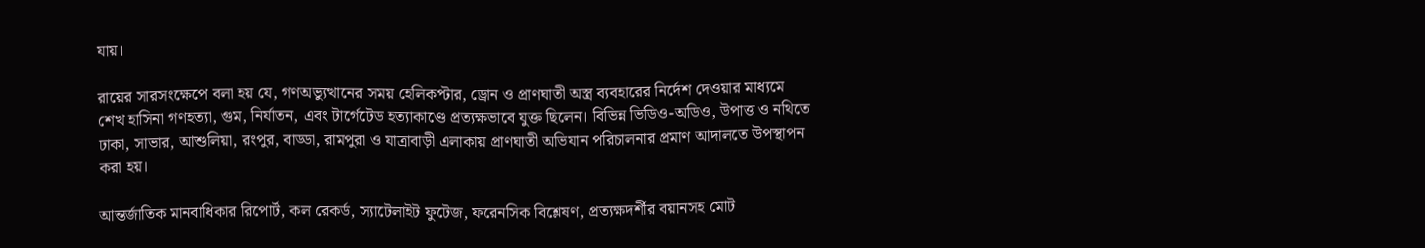যায়।

রায়ের সারসংক্ষেপে বলা হয় যে, গণঅভ্যুত্থানের সময় হেলিকপ্টার, ড্রোন ও প্রাণঘাতী অস্ত্র ব্যবহারের নির্দেশ দেওয়ার মাধ্যমে শেখ হাসিনা গণহত্যা, গুম, নির্যাতন, এবং টার্গেটেড হত্যাকাণ্ডে প্রত্যক্ষভাবে যুক্ত ছিলেন। বিভিন্ন ভিডিও-অডিও, উপাত্ত ও নথিতে ঢাকা, সাভার, আশুলিয়া, রংপুর, বাড্ডা, রামপুরা ও যাত্রাবাড়ী এলাকায় প্রাণঘাতী অভিযান পরিচালনার প্রমাণ আদালতে উপস্থাপন করা হয়।

আন্তর্জাতিক মানবাধিকার রিপোর্ট, কল রেকর্ড, স্যাটেলাইট ফুটেজ, ফরেনসিক বিশ্লেষণ, প্রত্যক্ষদর্শীর বয়ানসহ মোট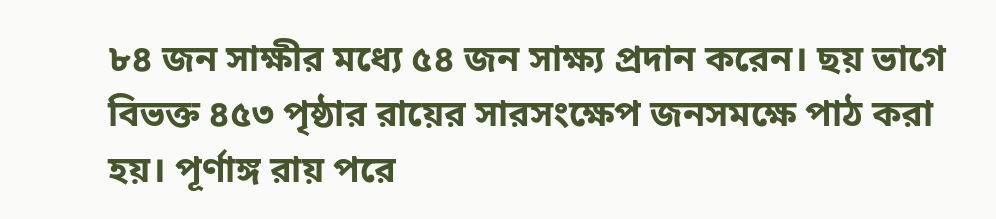৮৪ জন সাক্ষীর মধ্যে ৫৪ জন সাক্ষ্য প্রদান করেন। ছয় ভাগে বিভক্ত ৪৫৩ পৃষ্ঠার রায়ের সারসংক্ষেপ জনসমক্ষে পাঠ করা হয়। পূর্ণাঙ্গ রায় পরে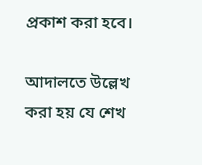প্রকাশ করা হবে।

আদালতে উল্লেখ করা হয় যে শেখ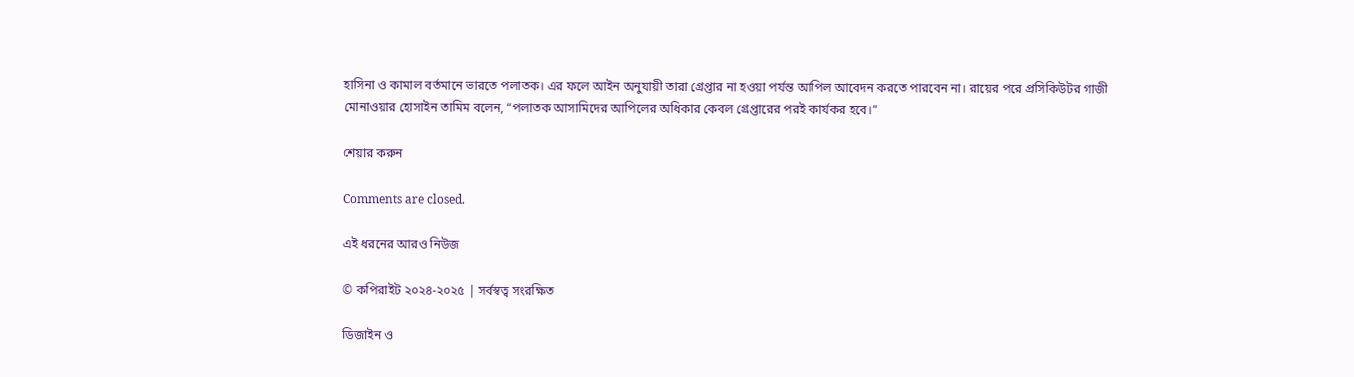হাসিনা ও কামাল বর্তমানে ভারতে পলাতক। এর ফলে আইন অনুযায়ী তারা গ্রেপ্তার না হওয়া পর্যন্ত আপিল আবেদন করতে পারবেন না। রায়ের পরে প্রসিকিউটর গাজী মোনাওয়ার হোসাইন তামিম বলেন, “পলাতক আসামিদের আপিলের অধিকার কেবল গ্রেপ্তারের পরই কার্যকর হবে।”

শেয়ার করুন

Comments are closed.

এই ধরনের আরও নিউজ

© কপিরাইট ২০২৪-২০২৫ | সর্বস্বত্ব সংরক্ষিত

ডিজাইন ও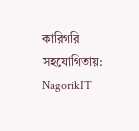কারিগরি সহযোগিতায়: NagorikIT